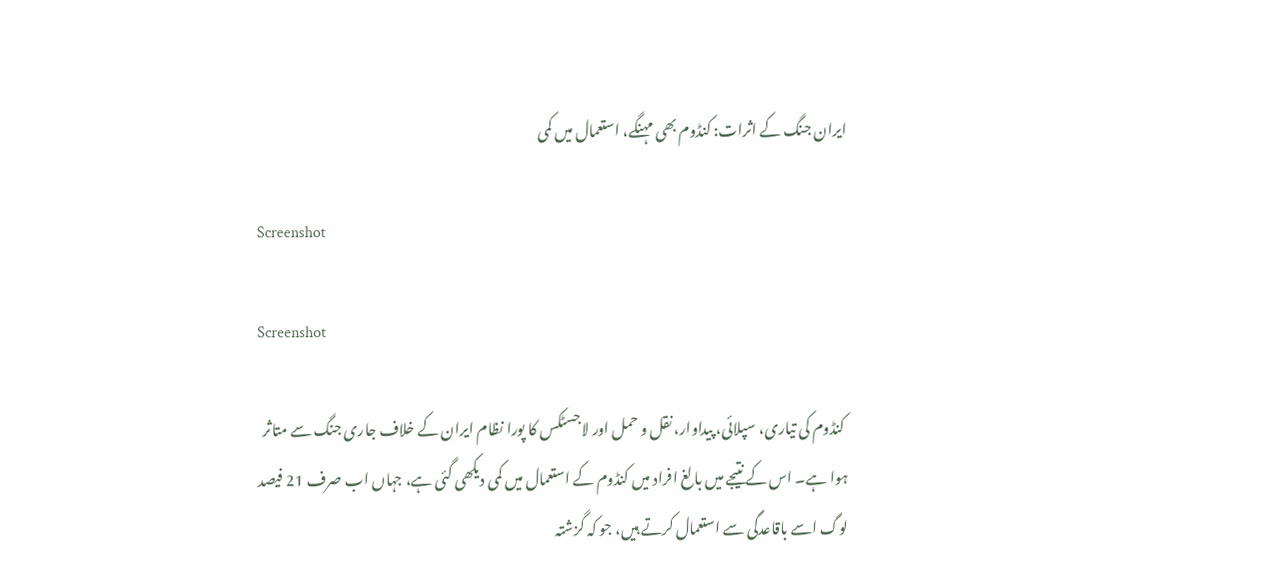ایران جنگ کے اثرات: کنڈوم بھی مہنگے، استعمال میں کمی

Screenshot

Screenshot

 کنڈوم کی تیاری، سپلائی، پیداوار، نقل و حمل اور لاجسٹکس کا پورا نظام ایران کے خلاف جاری جنگ سے متاثر ہوا ہے۔ اس کے نتیجے میں بالغ افراد میں کنڈوم کے استعمال میں کمی دیکھی گئی ہے، جہاں اب صرف 21 فیصد لوگ اسے باقاعدگی سے استعمال کرتے ہیں، جو کہ گزشتہ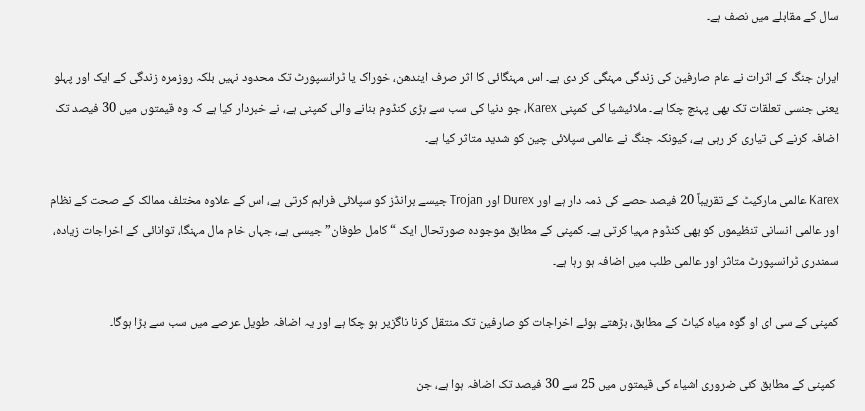سال کے مقابلے میں نصف ہے۔

ایران جنگ کے اثرات نے عام صارفین کی زندگی مہنگی کر دی ہے۔ اس مہنگائی کا اثر صرف ایندھن، خوراک یا ٹرانسپورٹ تک محدود نہیں بلکہ روزمرہ زندگی کے ایک اور پہلو یعنی جنسی تعلقات تک بھی پہنچ چکا ہے۔ ملائیشیا کی کمپنی Karex، جو دنیا کی سب سے بڑی کنڈوم بنانے والی کمپنی ہے، نے خبردار کیا ہے کہ وہ قیمتوں میں 30 فیصد تک اضافہ کرنے کی تیاری کر رہی ہے، کیونکہ جنگ نے عالمی سپلائی چین کو شدید متاثر کیا ہے۔

Karex عالمی مارکیٹ کے تقریباً 20 فیصد حصے کی ذمہ دار ہے اور Durex اور Trojan جیسے برانڈز کو سپلائی فراہم کرتی ہے، اس کے علاوہ مختلف ممالک کے صحت کے نظام اور عالمی انسانی تنظیموں کو بھی کنڈوم مہیا کرتی ہے۔ کمپنی کے مطابق موجودہ صورتحال ایک “کامل طوفان” جیسی ہے، جہاں خام مال مہنگا، توانائی کے اخراجات زیادہ، سمندری ٹرانسپورٹ متاثر اور عالمی طلب میں اضافہ ہو رہا ہے۔

کمپنی کے سی ای او گوہ میاہ کیاٹ کے مطابق، بڑھتے ہوئے اخراجات کو صارفین تک منتقل کرنا ناگزیر ہو چکا ہے اور یہ اضافہ طویل عرصے میں سب سے بڑا ہوگا۔

 کمپنی کے مطابق کئی ضروری اشیاء کی قیمتوں میں 25 سے 30 فیصد تک اضافہ ہوا ہے، جن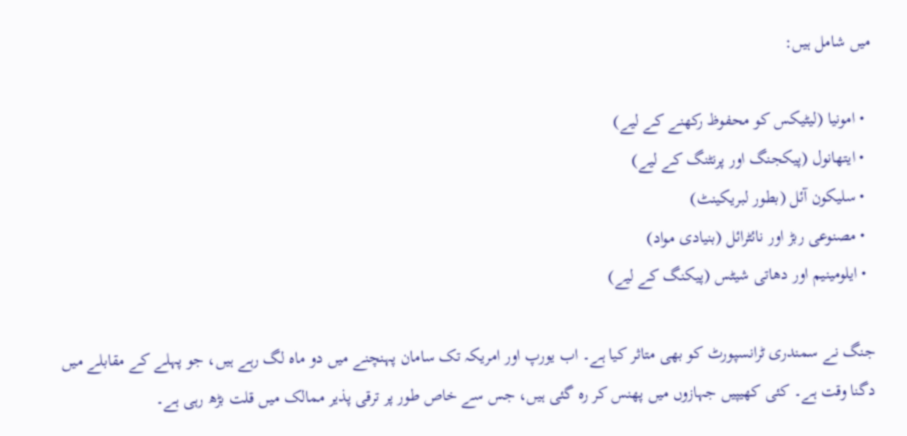میں شامل ہیں:

  • امونیا (لیٹیکس کو محفوظ رکھنے کے لیے)
  • ایتھانول (پیکجنگ اور پرنٹنگ کے لیے)
  • سلیکون آئل (بطور لبریکینٹ)
  • مصنوعی ربڑ اور نائٹرائل (بنیادی مواد)
  • ایلومینیم اور دھاتی شیٹس (پیکنگ کے لیے)

جنگ نے سمندری ٹرانسپورٹ کو بھی متاثر کیا ہے۔ اب یورپ اور امریکہ تک سامان پہنچنے میں دو ماہ لگ رہے ہیں، جو پہلے کے مقابلے میں دگنا وقت ہے۔ کئی کھیپیں جہازوں میں پھنس کر رہ گئی ہیں، جس سے خاص طور پر ترقی پذیر ممالک میں قلت بڑھ رہی ہے۔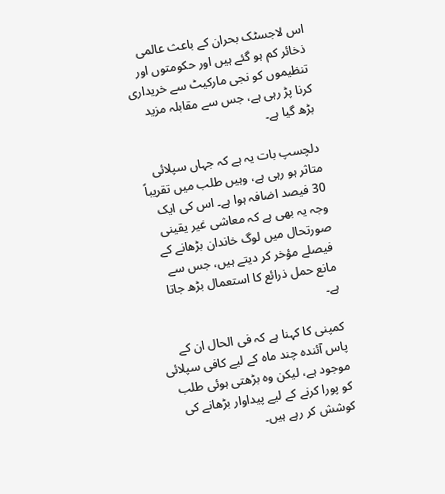اس لاجسٹک بحران کے باعث عالمی ذخائر کم ہو گئے ہیں اور حکومتوں اور تنظیموں کو نجی مارکیٹ سے خریداری کرنا پڑ رہی ہے، جس سے مقابلہ مزید بڑھ گیا ہے۔

دلچسپ بات یہ ہے کہ جہاں سپلائی متاثر ہو رہی ہے، وہیں طلب میں تقریباً 30 فیصد اضافہ ہوا ہے۔ اس کی ایک وجہ یہ بھی ہے کہ معاشی غیر یقینی صورتحال میں لوگ خاندان بڑھانے کے فیصلے مؤخر کر دیتے ہیں، جس سے مانع حمل ذرائع کا استعمال بڑھ جاتا ہے۔

کمپنی کا کہنا ہے کہ فی الحال ان کے پاس آئندہ چند ماہ کے لیے کافی سپلائی موجود ہے، لیکن وہ بڑھتی ہوئی طلب کو پورا کرنے کے لیے پیداوار بڑھانے کی کوشش کر رہے ہیں۔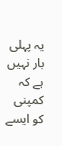یہ پہلی بار نہیں ہے کہ کمپنی کو ایسے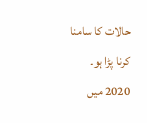حالات کا سامنا کرنا پڑا ہو۔ 2020 میں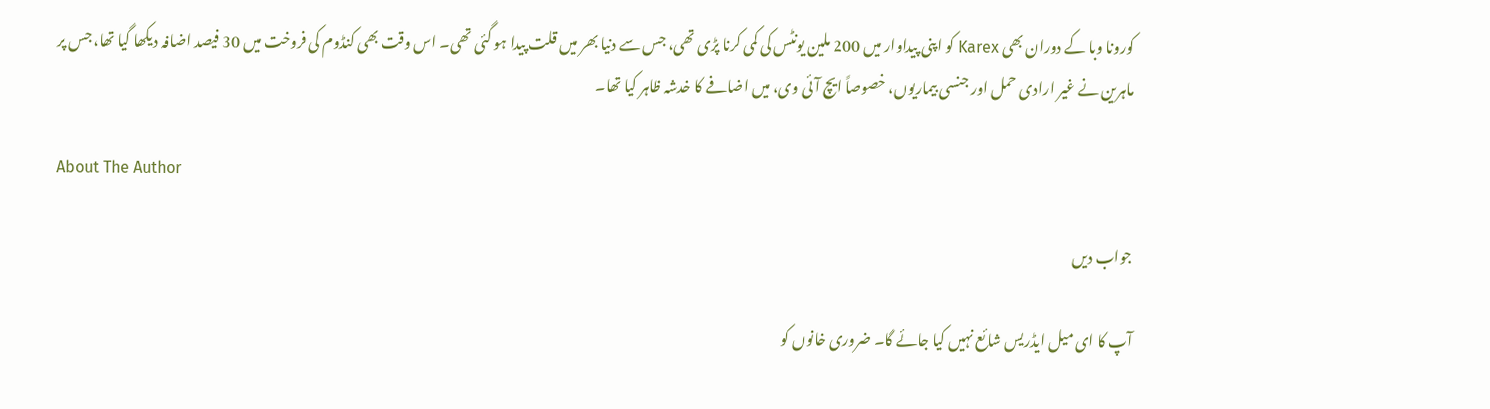کورونا وبا کے دوران بھی Karex کو اپنی پیداوار میں 200 ملین یونٹس کی کمی کرنا پڑی تھی، جس سے دنیا بھر میں قلت پیدا ہو گئی تھی۔ اس وقت بھی کنڈوم کی فروخت میں 30 فیصد اضافہ دیکھا گیا تھا، جس پر ماہرین نے غیر ارادی حمل اور جنسی بیماریوں، خصوصاً ایچ آئی وی، میں اضافے کا خدشہ ظاہر کیا تھا۔

About The Author

جواب دیں

آپ کا ای میل ایڈریس شائع نہیں کیا جائے گا۔ ضروری خانوں کو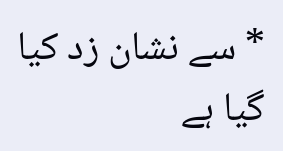* سے نشان زد کیا گیا ہے